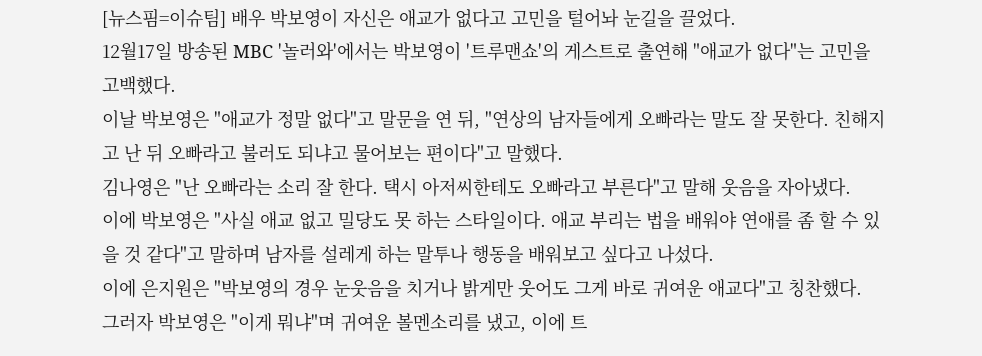[뉴스핌=이슈팀] 배우 박보영이 자신은 애교가 없다고 고민을 털어놔 눈길을 끌었다.
12월17일 방송된 MBC '놀러와'에서는 박보영이 '트루맨쇼'의 게스트로 출연해 "애교가 없다"는 고민을 고백했다.
이날 박보영은 "애교가 정말 없다"고 말문을 연 뒤, "연상의 남자들에게 오빠라는 말도 잘 못한다. 친해지고 난 뒤 오빠라고 불러도 되냐고 물어보는 편이다"고 말했다.
김나영은 "난 오빠라는 소리 잘 한다. 택시 아저씨한테도 오빠라고 부른다"고 말해 웃음을 자아냈다.
이에 박보영은 "사실 애교 없고 밀당도 못 하는 스타일이다. 애교 부리는 법을 배워야 연애를 좀 할 수 있을 것 같다"고 말하며 남자를 설레게 하는 말투나 행동을 배워보고 싶다고 나섰다.
이에 은지원은 "박보영의 경우 눈웃음을 치거나 밝게만 웃어도 그게 바로 귀여운 애교다"고 칭찬했다.
그러자 박보영은 "이게 뭐냐"며 귀여운 볼멘소리를 냈고, 이에 트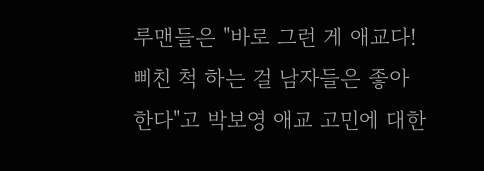루맨들은 "바로 그런 게 애교다! 삐친 척 하는 걸 남자들은 좋아한다"고 박보영 애교 고민에 대한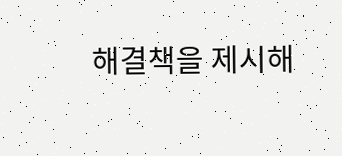해결책을 제시해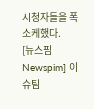시청자들을 폭소케했다.
[뉴스핌 Newspim] 이슈팀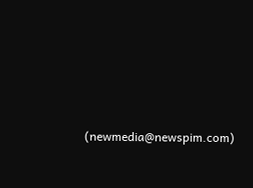(newmedia@newspim.com)